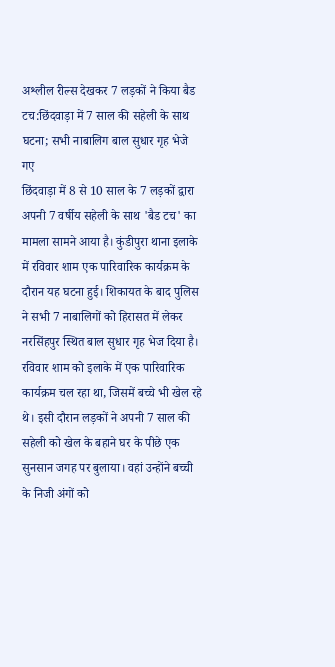अश्लील रील्स देखकर 7 लड़कों ने किया बैड टच:छिंदवाड़ा में 7 साल की सहेली के साथ घटना; सभी नाबालिग बाल सुधार गृह भेजे गए
छिंदवाड़ा में 8 से 10 साल के 7 लड़कों द्वारा अपनी 7 वर्षीय सहेली के साथ 'बैड टच' का मामला सामने आया है। कुंडीपुरा थाना इलाके में रविवार शाम एक पारिवारिक कार्यक्रम के दौरान यह घटना हुई। शिकायत के बाद पुलिस ने सभी 7 नाबालिगों को हिरासत में लेकर नरसिंहपुर स्थित बाल सुधार गृह भेज दिया है। रविवार शाम को इलाके में एक पारिवारिक कार्यक्रम चल रहा था, जिसमें बच्चे भी खेल रहे थे। इसी दौरान लड़कों ने अपनी 7 साल की सहेली को खेल के बहाने घर के पीछे एक सुनसान जगह पर बुलाया। वहां उन्होंने बच्ची के निजी अंगों को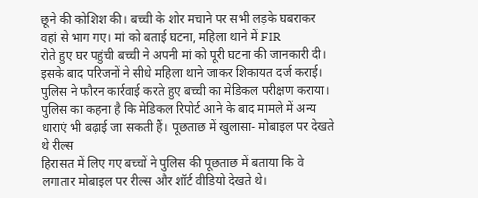छूने की कोशिश की। बच्ची के शोर मचाने पर सभी लड़के घबराकर वहां से भाग गए। मां को बताई घटना, महिला थाने में FIR
रोते हुए घर पहुंची बच्ची ने अपनी मां को पूरी घटना की जानकारी दी। इसके बाद परिजनों ने सीधे महिला थाने जाकर शिकायत दर्ज कराई। पुलिस ने फौरन कार्रवाई करते हुए बच्ची का मेडिकल परीक्षण कराया। पुलिस का कहना है कि मेडिकल रिपोर्ट आने के बाद मामले में अन्य धाराएं भी बढ़ाई जा सकती हैं। पूछताछ में खुलासा- मोबाइल पर देखते थे रील्स
हिरासत में लिए गए बच्चों ने पुलिस की पूछताछ में बताया कि वे लगातार मोबाइल पर रील्स और शॉर्ट वीडियो देखते थे।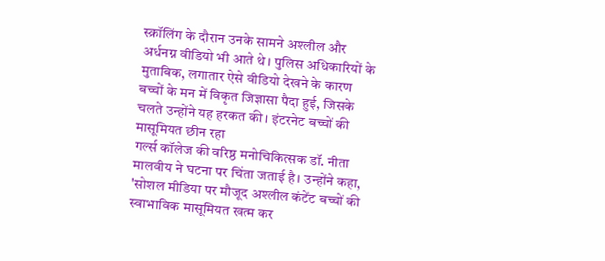स्क्रॉलिंग के दौरान उनके सामने अश्लील और अर्धनग्न वीडियो भी आते थे। पुलिस अधिकारियों के मुताबिक, लगातार ऐसे वीडियो देखने के कारण बच्चों के मन में विकृत जिज्ञासा पैदा हुई, जिसके चलते उन्होंने यह हरकत की। इंटरनेट बच्चों की मासूमियत छीन रहा
गर्ल्स कॉलेज की वरिष्ठ मनोचिकित्सक डॉ. नीता मालवीय ने घटना पर चिंता जताई है। उन्होंने कहा, 'सोशल मीडिया पर मौजूद अश्लील कंटेंट बच्चों की स्वाभाविक मासूमियत खत्म कर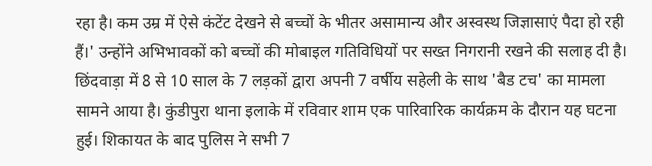रहा है। कम उम्र में ऐसे कंटेंट देखने से बच्चों के भीतर असामान्य और अस्वस्थ जिज्ञासाएं पैदा हो रही हैं।' उन्होंने अभिभावकों को बच्चों की मोबाइल गतिविधियों पर सख्त निगरानी रखने की सलाह दी है।
छिंदवाड़ा में 8 से 10 साल के 7 लड़कों द्वारा अपनी 7 वर्षीय सहेली के साथ 'बैड टच' का मामला सामने आया है। कुंडीपुरा थाना इलाके में रविवार शाम एक पारिवारिक कार्यक्रम के दौरान यह घटना हुई। शिकायत के बाद पुलिस ने सभी 7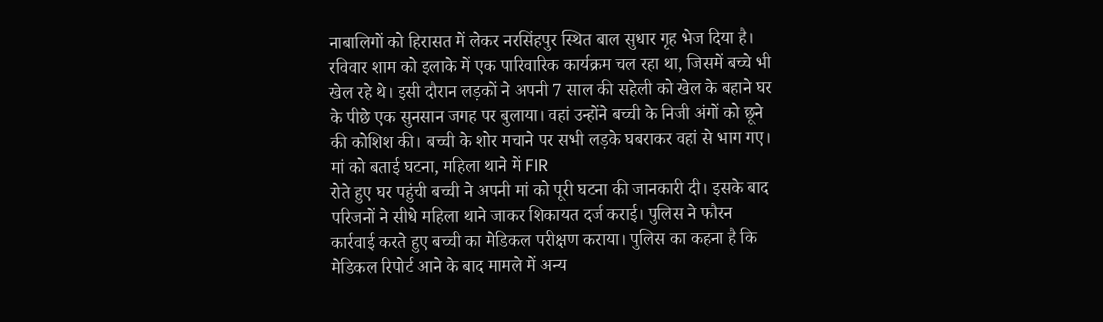नाबालिगों को हिरासत में लेकर नरसिंहपुर स्थित बाल सुधार गृह भेज दिया है। रविवार शाम को इलाके में एक पारिवारिक कार्यक्रम चल रहा था, जिसमें बच्चे भी खेल रहे थे। इसी दौरान लड़कों ने अपनी 7 साल की सहेली को खेल के बहाने घर के पीछे एक सुनसान जगह पर बुलाया। वहां उन्होंने बच्ची के निजी अंगों को छूने की कोशिश की। बच्ची के शोर मचाने पर सभी लड़के घबराकर वहां से भाग गए। मां को बताई घटना, महिला थाने में FIR
रोते हुए घर पहुंची बच्ची ने अपनी मां को पूरी घटना की जानकारी दी। इसके बाद परिजनों ने सीधे महिला थाने जाकर शिकायत दर्ज कराई। पुलिस ने फौरन कार्रवाई करते हुए बच्ची का मेडिकल परीक्षण कराया। पुलिस का कहना है कि मेडिकल रिपोर्ट आने के बाद मामले में अन्य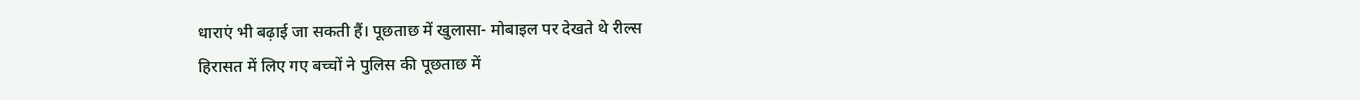धाराएं भी बढ़ाई जा सकती हैं। पूछताछ में खुलासा- मोबाइल पर देखते थे रील्स
हिरासत में लिए गए बच्चों ने पुलिस की पूछताछ में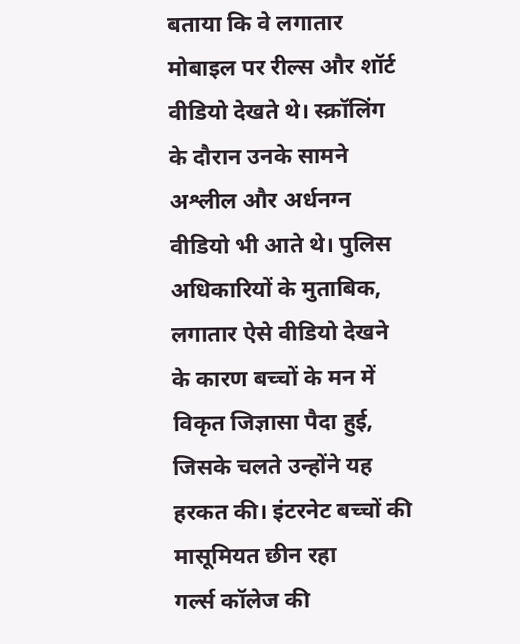बताया कि वे लगातार मोबाइल पर रील्स और शॉर्ट वीडियो देखते थे। स्क्रॉलिंग के दौरान उनके सामने अश्लील और अर्धनग्न वीडियो भी आते थे। पुलिस अधिकारियों के मुताबिक, लगातार ऐसे वीडियो देखने के कारण बच्चों के मन में विकृत जिज्ञासा पैदा हुई, जिसके चलते उन्होंने यह हरकत की। इंटरनेट बच्चों की मासूमियत छीन रहा
गर्ल्स कॉलेज की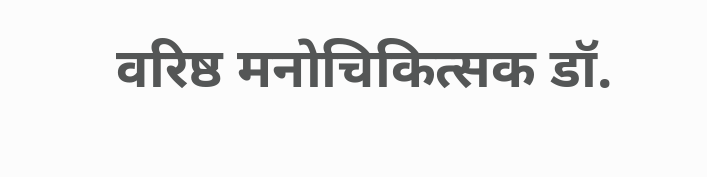वरिष्ठ मनोचिकित्सक डॉ.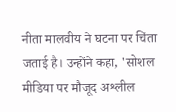नीता मालवीय ने घटना पर चिंता जताई है। उन्होंने कहा, 'सोशल मीडिया पर मौजूद अश्लील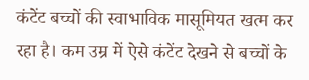कंटेंट बच्चों की स्वाभाविक मासूमियत खत्म कर रहा है। कम उम्र में ऐसे कंटेंट देखने से बच्चों के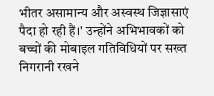भीतर असामान्य और अस्वस्थ जिज्ञासाएं पैदा हो रही हैं।' उन्होंने अभिभावकों को बच्चों की मोबाइल गतिविधियों पर सख्त निगरानी रखने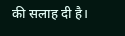की सलाह दी है।